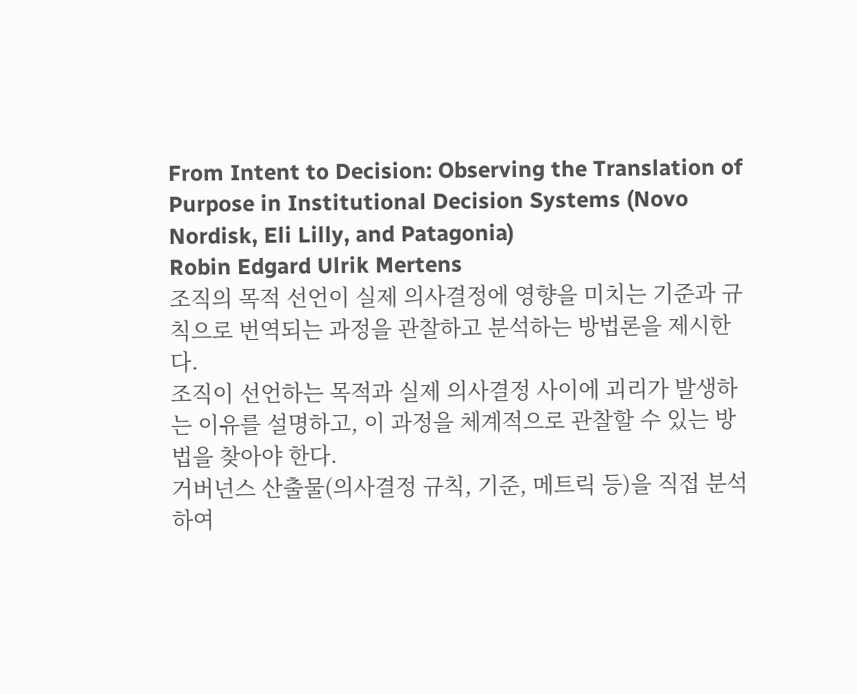From Intent to Decision: Observing the Translation of Purpose in Institutional Decision Systems (Novo Nordisk, Eli Lilly, and Patagonia)
Robin Edgard Ulrik Mertens
조직의 목적 선언이 실제 의사결정에 영향을 미치는 기준과 규칙으로 번역되는 과정을 관찰하고 분석하는 방법론을 제시한다.
조직이 선언하는 목적과 실제 의사결정 사이에 괴리가 발생하는 이유를 설명하고, 이 과정을 체계적으로 관찰할 수 있는 방법을 찾아야 한다.
거버넌스 산출물(의사결정 규칙, 기준, 메트릭 등)을 직접 분석하여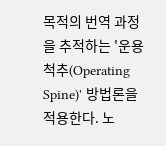목적의 번역 과정을 추적하는 '운용 척추(Operating Spine)' 방법론을 적용한다. 노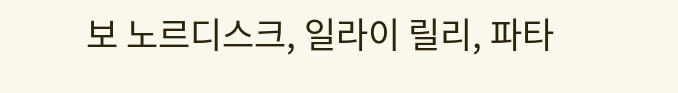보 노르디스크, 일라이 릴리, 파타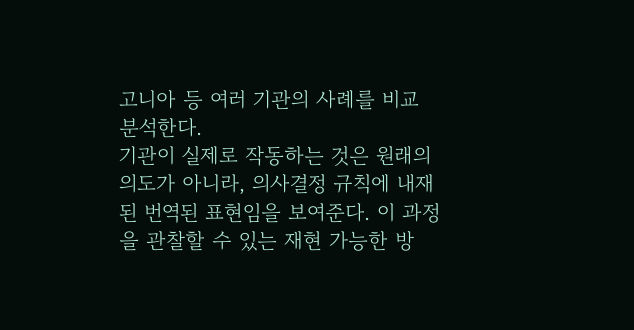고니아 등 여러 기관의 사례를 비교 분석한다.
기관이 실제로 작동하는 것은 원래의 의도가 아니라, 의사결정 규칙에 내재된 번역된 표현임을 보여준다. 이 과정을 관찰할 수 있는 재현 가능한 방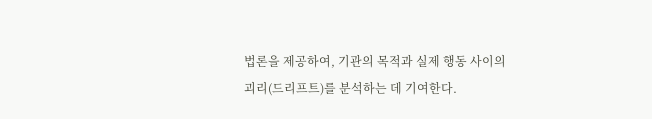법론을 제공하여, 기관의 목적과 실제 행동 사이의 괴리(드리프트)를 분석하는 데 기여한다.